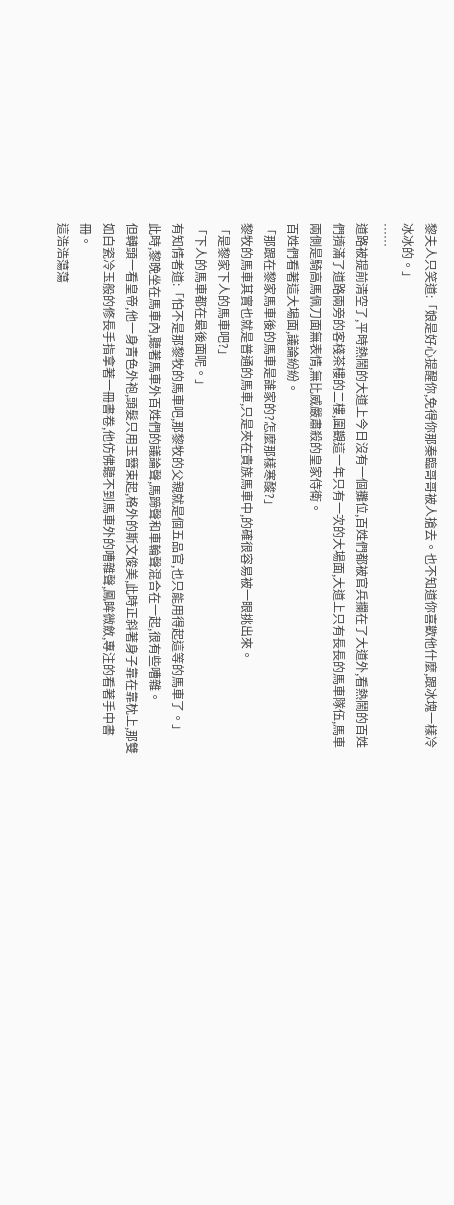黎夫人只笑道:「娘是好心提醒你,免得你那秦臨哥哥被人搶去。也不知道你喜歡他什麼,跟冰塊一樣冷冰冰的。」
……
道路被提前清空了,平時熱鬧的大道上今日沒有一個攤位,百姓們都被官兵攔在了大道外,看熱鬧的百姓們擠滿了道路兩旁的客棧茶樓的二樓,圍觀這一年只有一次的大場面,大道上只有長長的馬車隊伍,馬車兩側是騎高馬佩刀面無表情,無比威嚴肅殺的皇家侍衛。
百姓們看著這大場面,議論紛紛。
「那跟在黎家馬車後的馬車是誰家的?怎麼那樣寒酸?」
黎牧的馬車其實也就是普通的馬車,只是夾在貴族馬車中,的確很容易被一眼挑出來。
「是黎家下人的馬車吧?」
「下人的馬車都在最後面呢。」
有知情者道:「怕不是那黎牧的馬車吧,那黎牧的父親就是個五品官,也只能用得起這等的馬車了。」
此時,黎晚坐在馬車內,聽著馬車外百姓們的議論聲,馬蹄聲和車輪聲混合在一起,很有些嘈雜。
但轉頭一看皇帝,他一身青色外袍,頭髮只用玉簪束起,格外的斯文俊美,此時正斜著身子靠在靠枕上,那雙如白瓷冷玉般的修長手指拿著一冊書卷,他仿佛聽不到馬車外的嘈雜聲,鳳眸微斂,專注的看著手中書冊。
這浩浩蕩蕩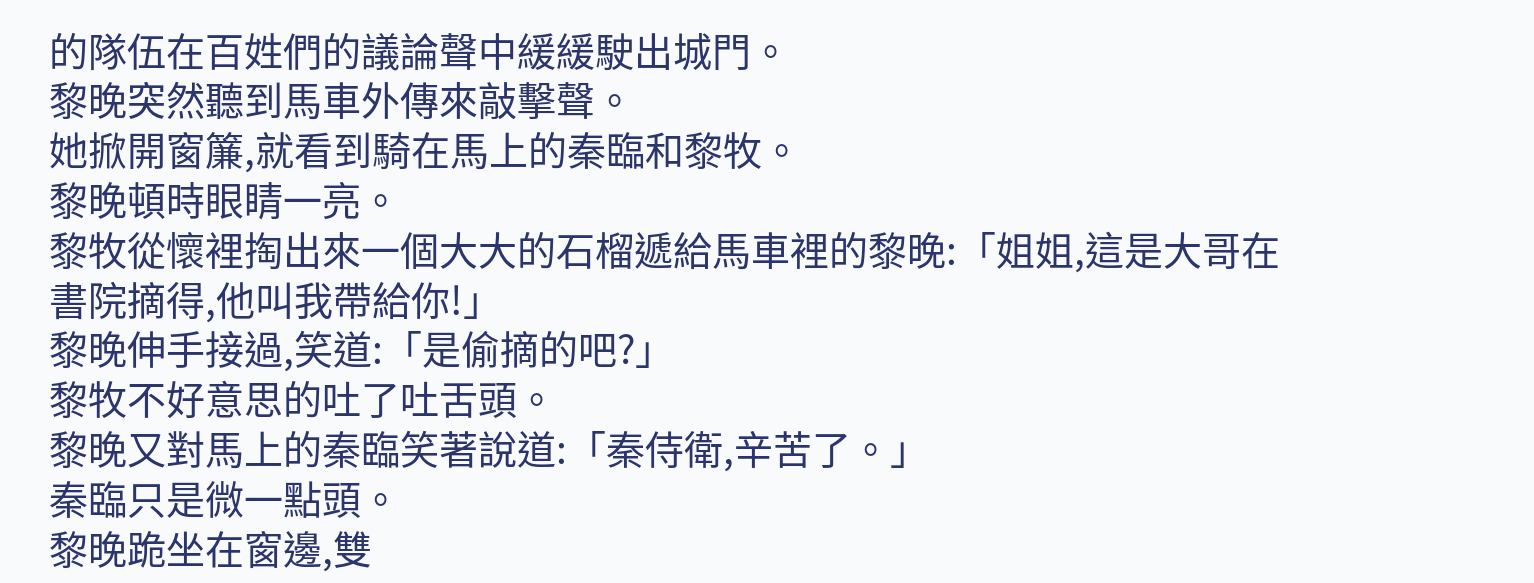的隊伍在百姓們的議論聲中緩緩駛出城門。
黎晚突然聽到馬車外傳來敲擊聲。
她掀開窗簾,就看到騎在馬上的秦臨和黎牧。
黎晚頓時眼睛一亮。
黎牧從懷裡掏出來一個大大的石榴遞給馬車裡的黎晚:「姐姐,這是大哥在書院摘得,他叫我帶給你!」
黎晚伸手接過,笑道:「是偷摘的吧?」
黎牧不好意思的吐了吐舌頭。
黎晚又對馬上的秦臨笑著說道:「秦侍衛,辛苦了。」
秦臨只是微一點頭。
黎晚跪坐在窗邊,雙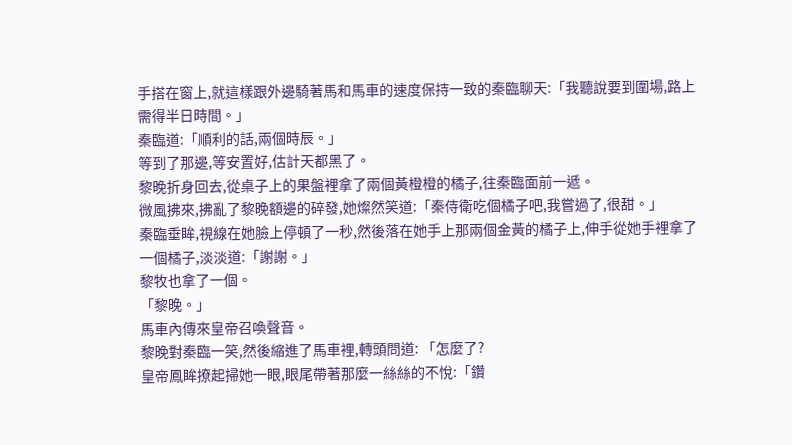手搭在窗上,就這樣跟外邊騎著馬和馬車的速度保持一致的秦臨聊天:「我聽說要到圍場,路上需得半日時間。」
秦臨道:「順利的話,兩個時辰。」
等到了那邊,等安置好,估計天都黑了。
黎晚折身回去,從桌子上的果盤裡拿了兩個黃橙橙的橘子,往秦臨面前一遞。
微風拂來,拂亂了黎晚額邊的碎發,她燦然笑道:「秦侍衛吃個橘子吧,我嘗過了,很甜。」
秦臨垂眸,視線在她臉上停頓了一秒,然後落在她手上那兩個金黃的橘子上,伸手從她手裡拿了一個橘子,淡淡道:「謝謝。」
黎牧也拿了一個。
「黎晚。」
馬車內傳來皇帝召喚聲音。
黎晚對秦臨一笑,然後縮進了馬車裡,轉頭問道: 「怎麼了?
皇帝鳳眸撩起掃她一眼,眼尾帶著那麼一絲絲的不悅:「鑽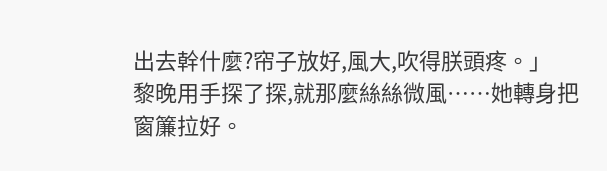出去幹什麼?帘子放好,風大,吹得朕頭疼。」
黎晚用手探了探,就那麼絲絲微風……她轉身把窗簾拉好。